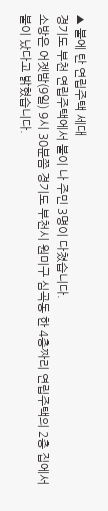▲ 불에 탄 연립주택 세대
경기도 부천 연립주택에서 불이 나 주민 3명이 다쳤습니다.
소방은 어젯밤(9일) 9시 30분쯤 경기도 부천시 원미구 심곡동 한 4층짜리 연립주택의 2층 집에서 불이 났다고 밝혔습니다.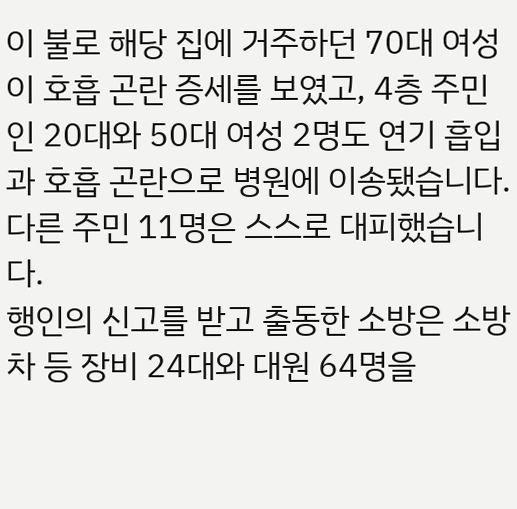이 불로 해당 집에 거주하던 70대 여성이 호흡 곤란 증세를 보였고, 4층 주민인 20대와 50대 여성 2명도 연기 흡입과 호흡 곤란으로 병원에 이송됐습니다.
다른 주민 11명은 스스로 대피했습니다.
행인의 신고를 받고 출동한 소방은 소방차 등 장비 24대와 대원 64명을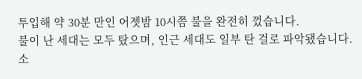투입해 약 30분 만인 어젯밤 10시쯤 불을 완전히 껐습니다.
불이 난 세대는 모두 탔으며, 인근 세대도 일부 탄 걸로 파악됐습니다.
소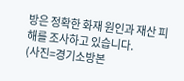방은 정확한 화재 원인과 재산 피해를 조사하고 있습니다.
(사진=경기소방본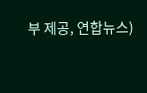부 제공, 연합뉴스)